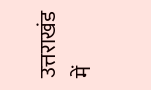उत्तराखंड में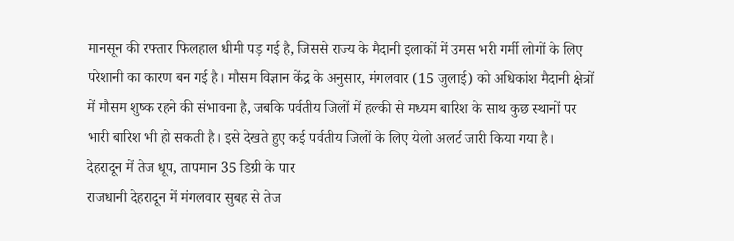मानसून की रफ्तार फिलहाल धीमी पड़ गई है, जिससे राज्य के मैदानी इलाकों में उमस भरी गर्मी लोगों के लिए परेशानी का कारण बन गई है। मौसम विज्ञान केंद्र के अनुसार, मंगलवार (15 जुलाई) को अधिकांश मैदानी क्षेत्रों में मौसम शुष्क रहने की संभावना है, जबकि पर्वतीय जिलों में हल्की से मध्यम बारिश के साथ कुछ स्थानों पर भारी बारिश भी हो सकती है। इसे देखते हुए कई पर्वतीय जिलों के लिए येलो अलर्ट जारी किया गया है।
देहरादून में तेज धूप, तापमान 35 डिग्री के पार
राजधानी देहरादून में मंगलवार सुबह से तेज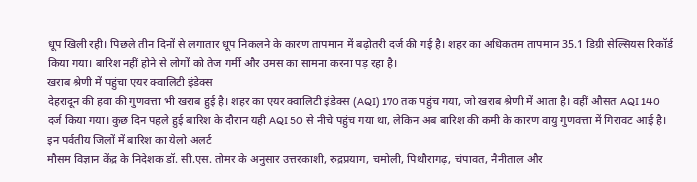धूप खिली रही। पिछले तीन दिनों से लगातार धूप निकलने के कारण तापमान में बढ़ोतरी दर्ज की गई है। शहर का अधिकतम तापमान 35.1 डिग्री सेल्सियस रिकॉर्ड किया गया। बारिश नहीं होने से लोगों को तेज गर्मी और उमस का सामना करना पड़ रहा है।
खराब श्रेणी में पहुंचा एयर क्वालिटी इंडेक्स
देहरादून की हवा की गुणवत्ता भी खराब हुई है। शहर का एयर क्वालिटी इंडेक्स (AQI) 170 तक पहुंच गया, जो खराब श्रेणी में आता है। वहीं औसत AQI 140 दर्ज किया गया। कुछ दिन पहले हुई बारिश के दौरान यही AQI 50 से नीचे पहुंच गया था, लेकिन अब बारिश की कमी के कारण वायु गुणवत्ता में गिरावट आई है।
इन पर्वतीय जिलों में बारिश का येलो अलर्ट
मौसम विज्ञान केंद्र के निदेशक डॉ. सी.एस. तोमर के अनुसार उत्तरकाशी, रुद्रप्रयाग, चमोली, पिथौरागढ़, चंपावत, नैनीताल और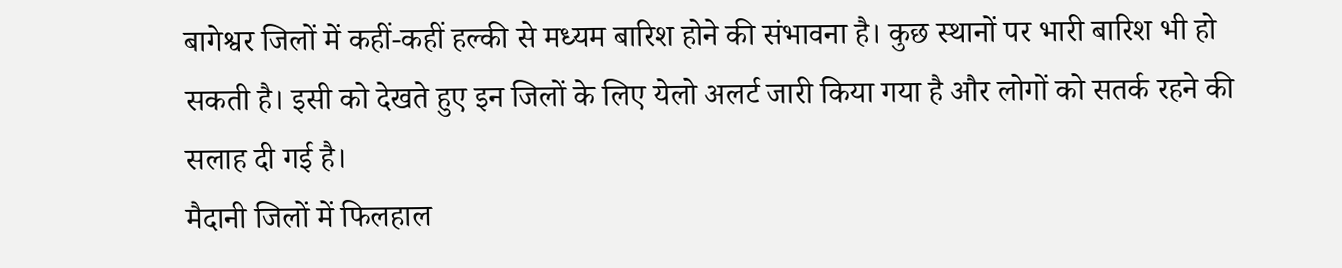बागेश्वर जिलों में कहीं-कहीं हल्की से मध्यम बारिश होने की संभावना है। कुछ स्थानों पर भारी बारिश भी हो सकती है। इसी को देखते हुए इन जिलों के लिए येलो अलर्ट जारी किया गया है और लोगों को सतर्क रहने की सलाह दी गई है।
मैदानी जिलों में फिलहाल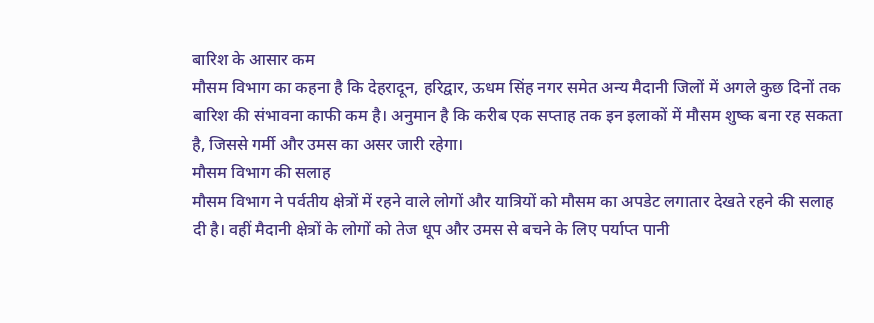बारिश के आसार कम
मौसम विभाग का कहना है कि देहरादून, हरिद्वार, ऊधम सिंह नगर समेत अन्य मैदानी जिलों में अगले कुछ दिनों तक बारिश की संभावना काफी कम है। अनुमान है कि करीब एक सप्ताह तक इन इलाकों में मौसम शुष्क बना रह सकता है, जिससे गर्मी और उमस का असर जारी रहेगा।
मौसम विभाग की सलाह
मौसम विभाग ने पर्वतीय क्षेत्रों में रहने वाले लोगों और यात्रियों को मौसम का अपडेट लगातार देखते रहने की सलाह दी है। वहीं मैदानी क्षेत्रों के लोगों को तेज धूप और उमस से बचने के लिए पर्याप्त पानी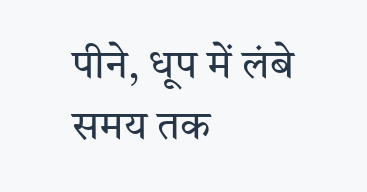पीने, धूप में लंबे समय तक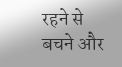रहने से बचने और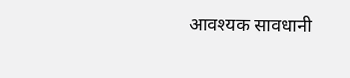आवश्यक सावधानी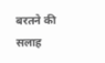बरतने की सलाह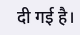दी गई है।